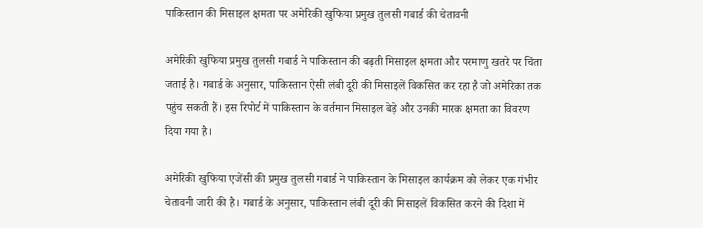पाकिस्तान की मिसाइल क्षमता पर अमेरिकी खुफिया प्रमुख तुलसी गबार्ड की चेतावनी

अमेरिकी खुफिया प्रमुख तुलसी गबार्ड ने पाकिस्तान की बढ़ती मिसाइल क्षमता और परमाणु खतरे पर चिंता जताई है। गबार्ड के अनुसार, पाकिस्तान ऐसी लंबी दूरी की मिसाइलें विकसित कर रहा है जो अमेरिका तक पहुंच सकती हैं। इस रिपोर्ट में पाकिस्तान के वर्तमान मिसाइल बेड़े और उनकी मारक क्षमता का विवरण दिया गया है।

अमेरिकी खुफिया एजेंसी की प्रमुख तुलसी गबार्ड ने पाकिस्तान के मिसाइल कार्यक्रम को लेकर एक गंभीर चेतावनी जारी की है। गबार्ड के अनुसार, पाकिस्तान लंबी दूरी की मिसाइलें विकसित करने की दिशा में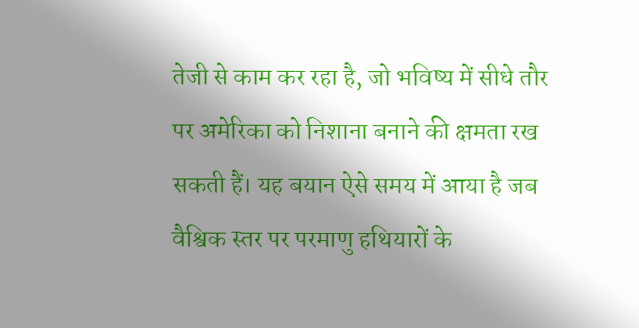तेजी से काम कर रहा है, जो भविष्य में सीधे तौर पर अमेरिका को निशाना बनाने की क्षमता रख सकती हैं। यह बयान ऐसे समय में आया है जब वैश्विक स्तर पर परमाणु हथियारों के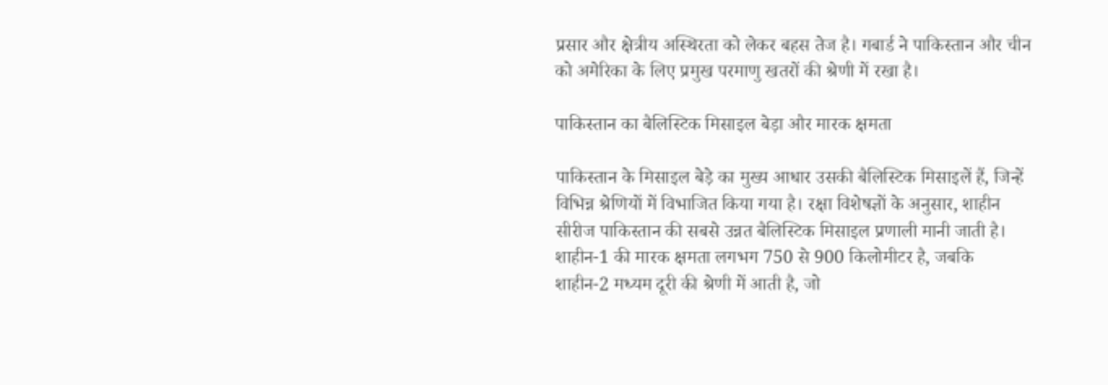प्रसार और क्षेत्रीय अस्थिरता को लेकर बहस तेज है। गबार्ड ने पाकिस्तान और चीन को अमेरिका के लिए प्रमुख परमाणु खतरों की श्रेणी में रखा है।

पाकिस्तान का बैलिस्टिक मिसाइल बेड़ा और मारक क्षमता

पाकिस्तान के मिसाइल बेड़े का मुख्य आधार उसकी बैलिस्टिक मिसाइलें हैं, जिन्हें विभिन्न श्रेणियों में विभाजित किया गया है। रक्षा विशेषज्ञों के अनुसार, शाहीन सीरीज पाकिस्तान की सबसे उन्नत बैलिस्टिक मिसाइल प्रणाली मानी जाती है। शाहीन-1 की मारक क्षमता लगभग 750 से 900 किलोमीटर है, जबकि शाहीन-2 मध्यम दूरी की श्रेणी में आती है, जो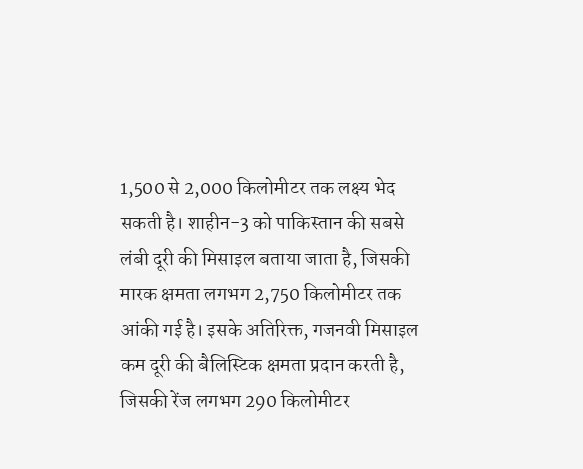1,500 से 2,000 किलोमीटर तक लक्ष्य भेद सकती है। शाहीन-3 को पाकिस्तान की सबसे लंबी दूरी की मिसाइल बताया जाता है, जिसकी मारक क्षमता लगभग 2,750 किलोमीटर तक आंकी गई है। इसके अतिरिक्त, गजनवी मिसाइल कम दूरी की बैलिस्टिक क्षमता प्रदान करती है, जिसकी रेंज लगभग 290 किलोमीटर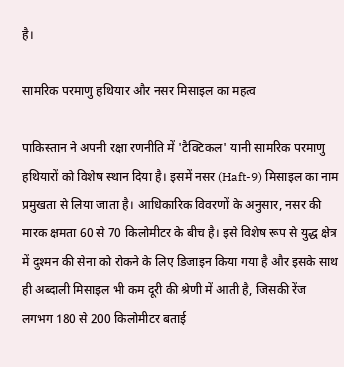है।

सामरिक परमाणु हथियार और नसर मिसाइल का महत्व

पाकिस्तान ने अपनी रक्षा रणनीति में 'टैक्टिकल' यानी सामरिक परमाणु हथियारों को विशेष स्थान दिया है। इसमें नसर (Haft-9) मिसाइल का नाम प्रमुखता से लिया जाता है। आधिकारिक विवरणों के अनुसार, नसर की मारक क्षमता 60 से 70 किलोमीटर के बीच है। इसे विशेष रूप से युद्ध क्षेत्र में दुश्मन की सेना को रोकने के लिए डिजाइन किया गया है और इसके साथ ही अब्दाली मिसाइल भी कम दूरी की श्रेणी में आती है, जिसकी रेंज लगभग 180 से 200 किलोमीटर बताई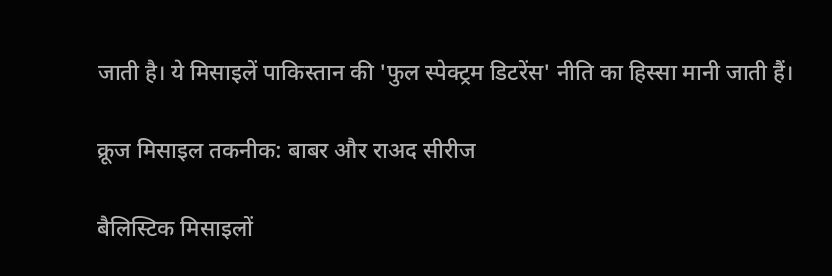जाती है। ये मिसाइलें पाकिस्तान की 'फुल स्पेक्ट्रम डिटरेंस' नीति का हिस्सा मानी जाती हैं।

क्रूज मिसाइल तकनीक: बाबर और राअद सीरीज

बैलिस्टिक मिसाइलों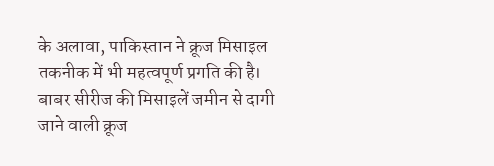के अलावा, पाकिस्तान ने क्रूज मिसाइल तकनीक में भी महत्वपूर्ण प्रगति की है। बाबर सीरीज की मिसाइलें जमीन से दागी जाने वाली क्रूज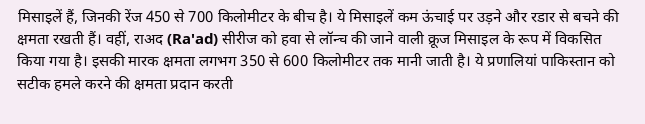मिसाइलें हैं, जिनकी रेंज 450 से 700 किलोमीटर के बीच है। ये मिसाइलें कम ऊंचाई पर उड़ने और रडार से बचने की क्षमता रखती हैं। वहीं, राअद (Ra'ad) सीरीज को हवा से लॉन्च की जाने वाली क्रूज मिसाइल के रूप में विकसित किया गया है। इसकी मारक क्षमता लगभग 350 से 600 किलोमीटर तक मानी जाती है। ये प्रणालियां पाकिस्तान को सटीक हमले करने की क्षमता प्रदान करती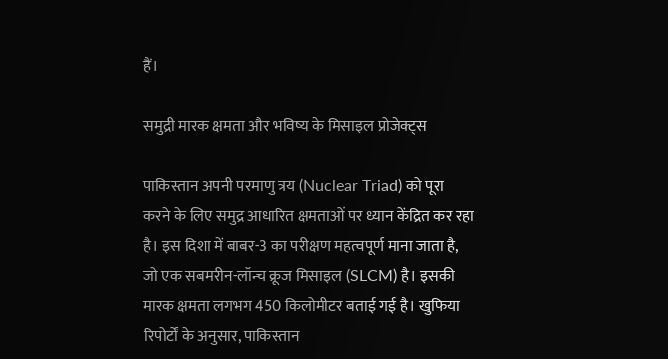हैं।

समुद्री मारक क्षमता और भविष्य के मिसाइल प्रोजेक्ट्स

पाकिस्तान अपनी परमाणु त्रय (Nuclear Triad) को पूरा करने के लिए समुद्र आधारित क्षमताओं पर ध्यान केंद्रित कर रहा है। इस दिशा में बाबर-3 का परीक्षण महत्वपूर्ण माना जाता है, जो एक सबमरीन-लॉन्च क्रूज मिसाइल (SLCM) है। इसकी मारक क्षमता लगभग 450 किलोमीटर बताई गई है। खुफिया रिपोर्टों के अनुसार, पाकिस्तान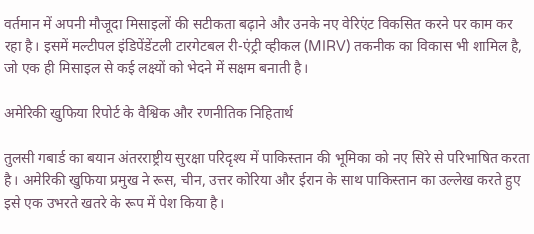वर्तमान में अपनी मौजूदा मिसाइलों की सटीकता बढ़ाने और उनके नए वेरिएंट विकसित करने पर काम कर रहा है। इसमें मल्टीपल इंडिपेंडेंटली टारगेटबल री-एंट्री व्हीकल (MIRV) तकनीक का विकास भी शामिल है, जो एक ही मिसाइल से कई लक्ष्यों को भेदने में सक्षम बनाती है।

अमेरिकी खुफिया रिपोर्ट के वैश्विक और रणनीतिक निहितार्थ

तुलसी गबार्ड का बयान अंतरराष्ट्रीय सुरक्षा परिदृश्य में पाकिस्तान की भूमिका को नए सिरे से परिभाषित करता है। अमेरिकी खुफिया प्रमुख ने रूस, चीन, उत्तर कोरिया और ईरान के साथ पाकिस्तान का उल्लेख करते हुए इसे एक उभरते खतरे के रूप में पेश किया है।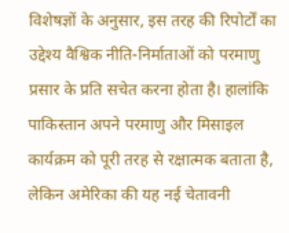विशेषज्ञों के अनुसार, इस तरह की रिपोर्टों का उद्देश्य वैश्विक नीति-निर्माताओं को परमाणु प्रसार के प्रति सचेत करना होता है। हालांकि पाकिस्तान अपने परमाणु और मिसाइल कार्यक्रम को पूरी तरह से रक्षात्मक बताता है, लेकिन अमेरिका की यह नई चेतावनी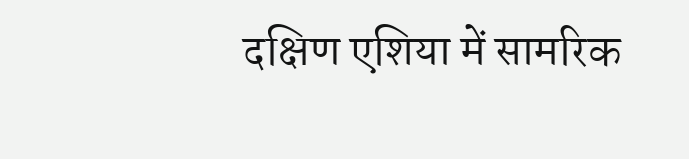दक्षिण एशिया में सामरिक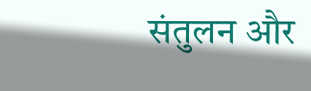संतुलन और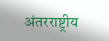अंतरराष्ट्रीय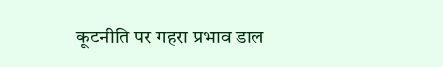कूटनीति पर गहरा प्रभाव डाल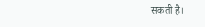सकती है।